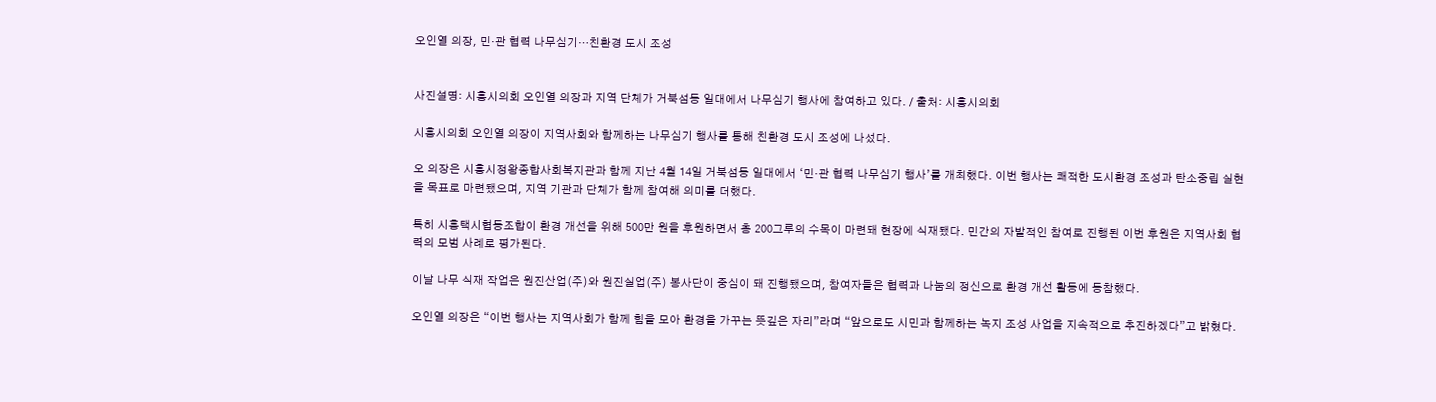오인열 의장, 민·관 협력 나무심기…친환경 도시 조성


사진설명: 시흥시의회 오인열 의장과 지역 단체가 거북섬동 일대에서 나무심기 행사에 참여하고 있다. / 출처: 시흥시의회

시흥시의회 오인열 의장이 지역사회와 함께하는 나무심기 행사를 통해 친환경 도시 조성에 나섰다.

오 의장은 시흥시정왕종합사회복지관과 함께 지난 4월 14일 거북섬동 일대에서 ‘민·관 협력 나무심기 행사’를 개최했다. 이번 행사는 쾌적한 도시환경 조성과 탄소중립 실현을 목표로 마련됐으며, 지역 기관과 단체가 함께 참여해 의미를 더했다.

특히 시흥택시협동조합이 환경 개선을 위해 500만 원을 후원하면서 총 200그루의 수목이 마련돼 현장에 식재됐다. 민간의 자발적인 참여로 진행된 이번 후원은 지역사회 협력의 모범 사례로 평가된다.

이날 나무 식재 작업은 원진산업(주)와 원진실업(주) 봉사단이 중심이 돼 진행됐으며, 참여자들은 협력과 나눔의 정신으로 환경 개선 활동에 동참했다.

오인열 의장은 “이번 행사는 지역사회가 함께 힘을 모아 환경을 가꾸는 뜻깊은 자리”라며 “앞으로도 시민과 함께하는 녹지 조성 사업을 지속적으로 추진하겠다”고 밝혔다.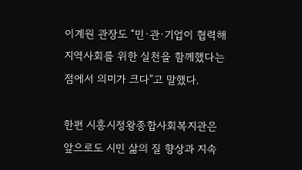이계원 관장도 “민·관·기업이 협력해 지역사회를 위한 실천을 함께했다는 점에서 의미가 크다”고 말했다.

한편 시흥시정왕종합사회복지관은 앞으로도 시민 삶의 질 향상과 지속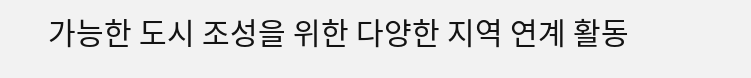가능한 도시 조성을 위한 다양한 지역 연계 활동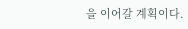을 이어갈 계획이다.